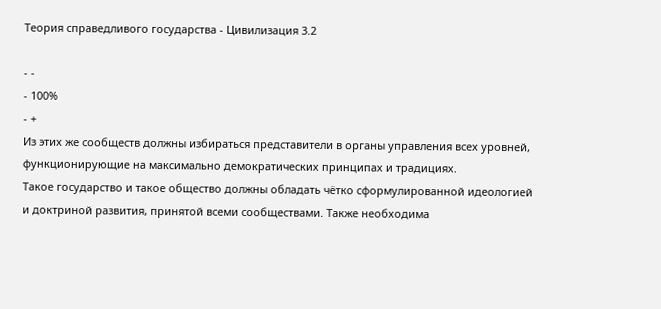Теория справедливого государства - Цивилизация 3.2

- -
- 100%
- +
Из этих же сообществ должны избираться представители в органы управления всех уровней, функционирующие на максимально демократических принципах и традициях.
Такое государство и такое общество должны обладать чётко сформулированной идеологией и доктриной развития, принятой всеми сообществами. Также необходима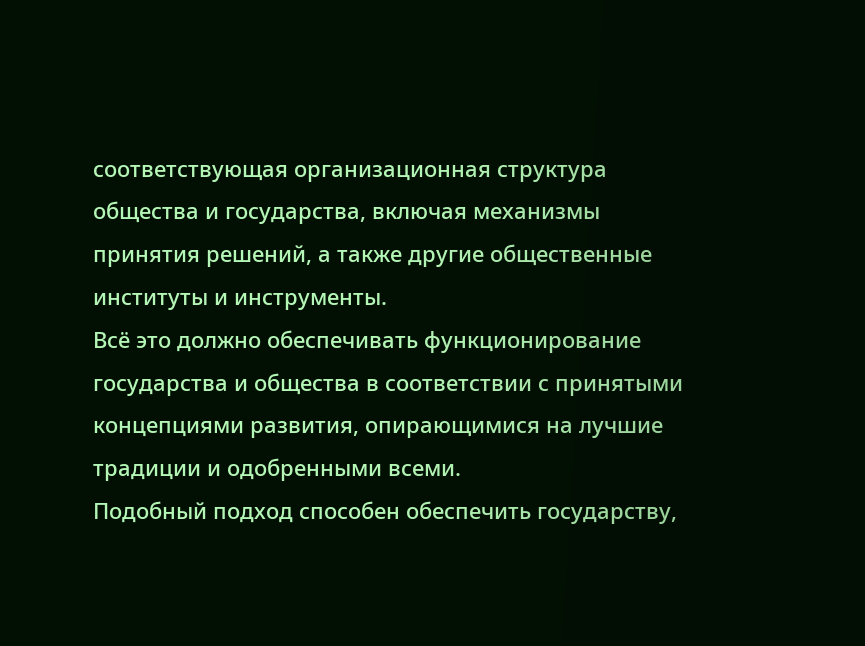соответствующая организационная структура общества и государства, включая механизмы принятия решений, а также другие общественные институты и инструменты.
Всё это должно обеспечивать функционирование государства и общества в соответствии с принятыми концепциями развития, опирающимися на лучшие традиции и одобренными всеми.
Подобный подход способен обеспечить государству,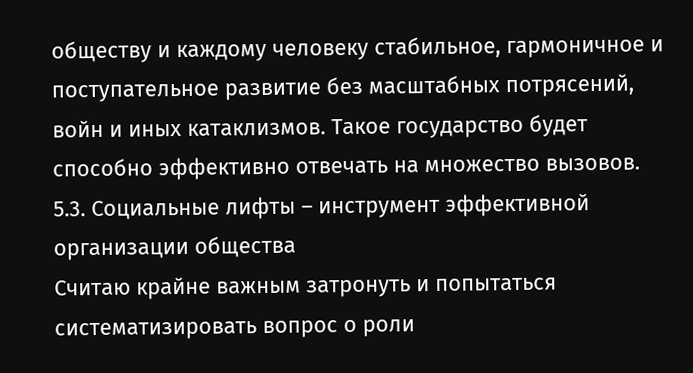обществу и каждому человеку стабильное, гармоничное и поступательное развитие без масштабных потрясений, войн и иных катаклизмов. Такое государство будет способно эффективно отвечать на множество вызовов.
5.3. Социальные лифты – инструмент эффективной организации общества
Считаю крайне важным затронуть и попытаться систематизировать вопрос о роли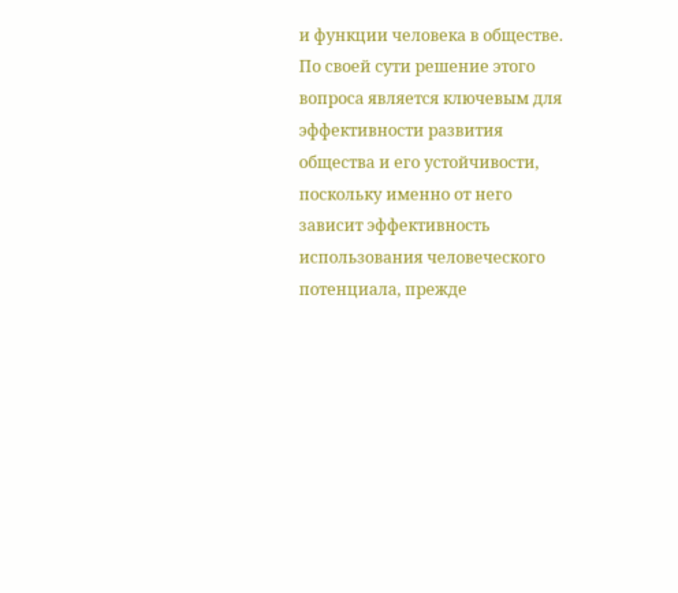и функции человека в обществе. По своей сути решение этого вопроса является ключевым для эффективности развития общества и его устойчивости, поскольку именно от него зависит эффективность использования человеческого потенциала, прежде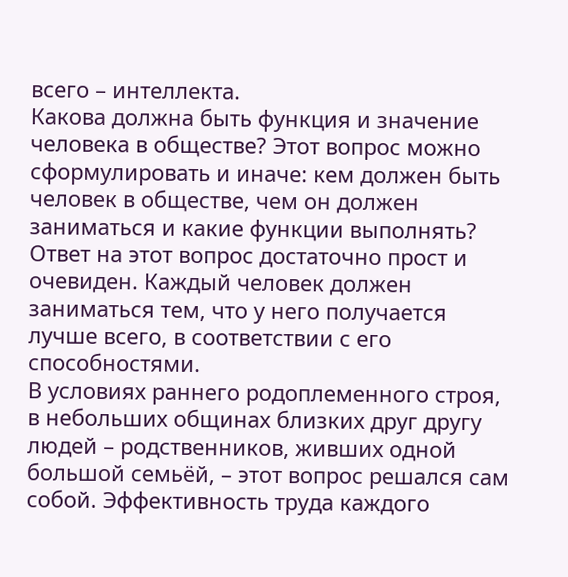всего – интеллекта.
Какова должна быть функция и значение человека в обществе? Этот вопрос можно сформулировать и иначе: кем должен быть человек в обществе, чем он должен заниматься и какие функции выполнять?
Ответ на этот вопрос достаточно прост и очевиден. Каждый человек должен заниматься тем, что у него получается лучше всего, в соответствии с его способностями.
В условиях раннего родоплеменного строя, в небольших общинах близких друг другу людей – родственников, живших одной большой семьёй, – этот вопрос решался сам собой. Эффективность труда каждого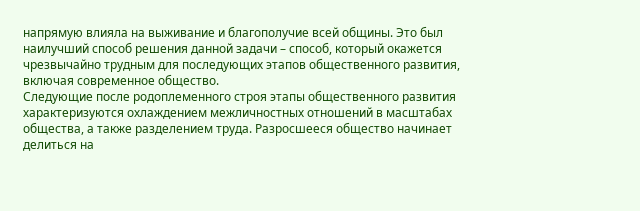напрямую влияла на выживание и благополучие всей общины. Это был наилучший способ решения данной задачи – способ, который окажется чрезвычайно трудным для последующих этапов общественного развития, включая современное общество.
Следующие после родоплеменного строя этапы общественного развития характеризуются охлаждением межличностных отношений в масштабах общества, а также разделением труда. Разросшееся общество начинает делиться на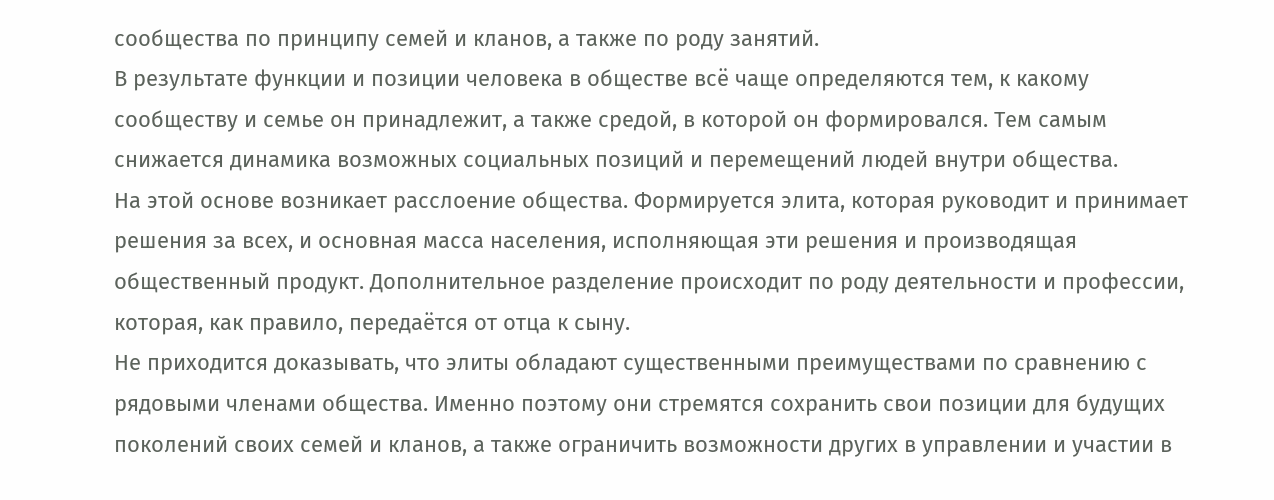сообщества по принципу семей и кланов, а также по роду занятий.
В результате функции и позиции человека в обществе всё чаще определяются тем, к какому сообществу и семье он принадлежит, а также средой, в которой он формировался. Тем самым снижается динамика возможных социальных позиций и перемещений людей внутри общества.
На этой основе возникает расслоение общества. Формируется элита, которая руководит и принимает решения за всех, и основная масса населения, исполняющая эти решения и производящая общественный продукт. Дополнительное разделение происходит по роду деятельности и профессии, которая, как правило, передаётся от отца к сыну.
Не приходится доказывать, что элиты обладают существенными преимуществами по сравнению с рядовыми членами общества. Именно поэтому они стремятся сохранить свои позиции для будущих поколений своих семей и кланов, а также ограничить возможности других в управлении и участии в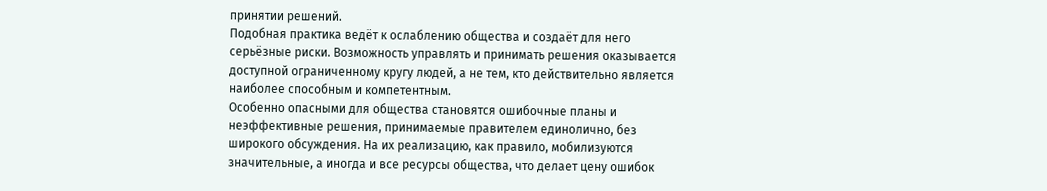принятии решений.
Подобная практика ведёт к ослаблению общества и создаёт для него серьёзные риски. Возможность управлять и принимать решения оказывается доступной ограниченному кругу людей, а не тем, кто действительно является наиболее способным и компетентным.
Особенно опасными для общества становятся ошибочные планы и неэффективные решения, принимаемые правителем единолично, без широкого обсуждения. На их реализацию, как правило, мобилизуются значительные, а иногда и все ресурсы общества, что делает цену ошибок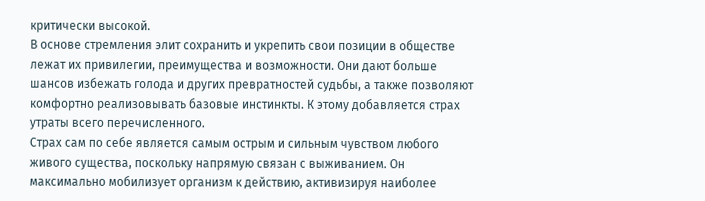критически высокой.
В основе стремления элит сохранить и укрепить свои позиции в обществе лежат их привилегии, преимущества и возможности. Они дают больше шансов избежать голода и других превратностей судьбы, а также позволяют комфортно реализовывать базовые инстинкты. К этому добавляется страх утраты всего перечисленного.
Страх сам по себе является самым острым и сильным чувством любого живого существа, поскольку напрямую связан с выживанием. Он максимально мобилизует организм к действию, активизируя наиболее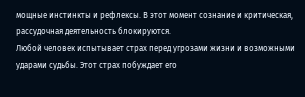мощные инстинкты и рефлексы. В этот момент сознание и критическая, рассудочная деятельность блокируются.
Любой человек испытывает страх перед угрозами жизни и возможными ударами судьбы. Этот страх побуждает его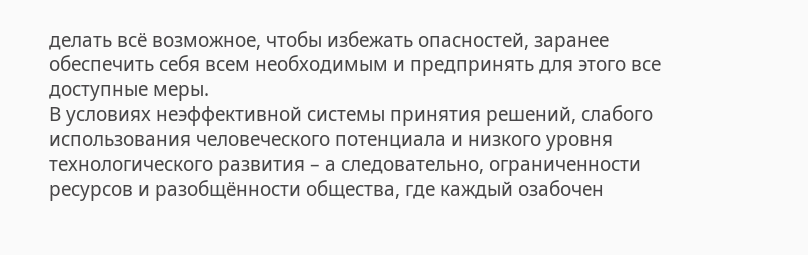делать всё возможное, чтобы избежать опасностей, заранее обеспечить себя всем необходимым и предпринять для этого все доступные меры.
В условиях неэффективной системы принятия решений, слабого использования человеческого потенциала и низкого уровня технологического развития – а следовательно, ограниченности ресурсов и разобщённости общества, где каждый озабочен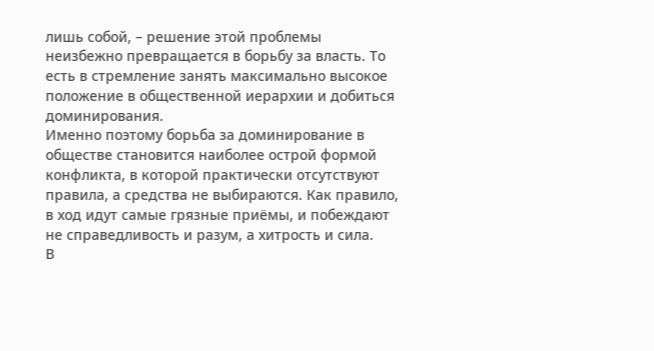лишь собой, – решение этой проблемы неизбежно превращается в борьбу за власть. То есть в стремление занять максимально высокое положение в общественной иерархии и добиться доминирования.
Именно поэтому борьба за доминирование в обществе становится наиболее острой формой конфликта, в которой практически отсутствуют правила, а средства не выбираются. Как правило, в ход идут самые грязные приёмы, и побеждают не справедливость и разум, а хитрость и сила.
В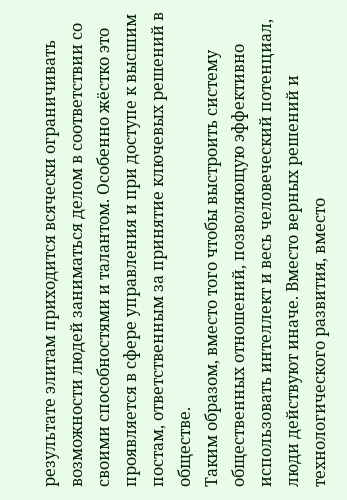результате элитам приходится всячески ограничивать возможности людей заниматься делом в соответствии со своими способностями и талантом. Особенно жёстко это проявляется в сфере управления и при доступе к высшим постам, ответственным за принятие ключевых решений в обществе.
Таким образом, вместо того чтобы выстроить систему общественных отношений, позволяющую эффективно использовать интеллект и весь человеческий потенциал, люди действуют иначе. Вместо верных решений и технологического развития, вместо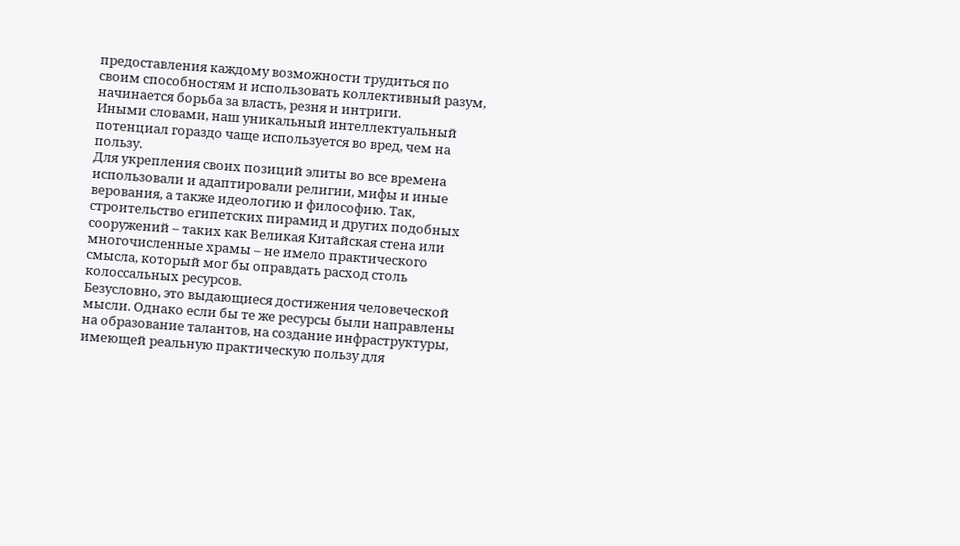предоставления каждому возможности трудиться по своим способностям и использовать коллективный разум, начинается борьба за власть, резня и интриги.
Иными словами, наш уникальный интеллектуальный потенциал гораздо чаще используется во вред, чем на пользу.
Для укрепления своих позиций элиты во все времена использовали и адаптировали религии, мифы и иные верования, а также идеологию и философию. Так, строительство египетских пирамид и других подобных сооружений – таких как Великая Китайская стена или многочисленные храмы – не имело практического смысла, который мог бы оправдать расход столь колоссальных ресурсов.
Безусловно, это выдающиеся достижения человеческой мысли. Однако если бы те же ресурсы были направлены на образование талантов, на создание инфраструктуры, имеющей реальную практическую пользу для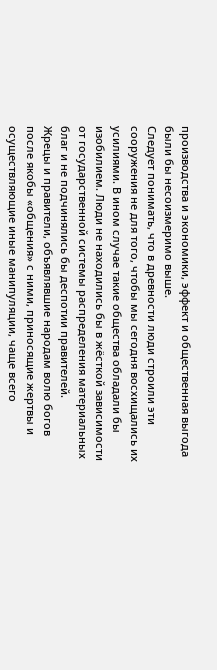производства и экономики, эффект и общественная выгода были бы несоизмеримо выше.
Следует понимать, что в древности люди строили эти сооружения не для того, чтобы мы сегодня восхищались их усилиями. В ином случае такие общества обладали бы изобилием. Люди не находились бы в жёсткой зависимости от государственной системы распределения материальных благ и не подчинялись бы деспотии правителей.
Жрецы и правители, объявлявшие народам волю богов после якобы «общения» с ними, приносящие жертвы и осуществляющие иные манипуляции, чаще всего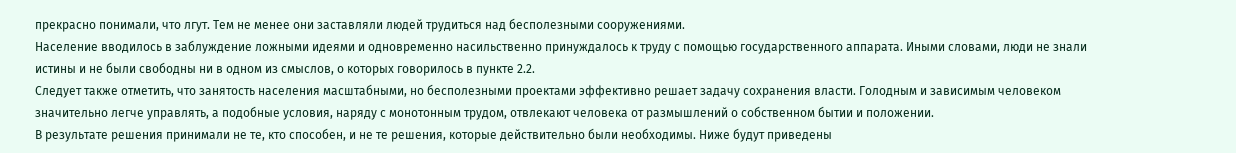прекрасно понимали, что лгут. Тем не менее они заставляли людей трудиться над бесполезными сооружениями.
Население вводилось в заблуждение ложными идеями и одновременно насильственно принуждалось к труду с помощью государственного аппарата. Иными словами, люди не знали истины и не были свободны ни в одном из смыслов, о которых говорилось в пункте 2.2.
Следует также отметить, что занятость населения масштабными, но бесполезными проектами эффективно решает задачу сохранения власти. Голодным и зависимым человеком значительно легче управлять, а подобные условия, наряду с монотонным трудом, отвлекают человека от размышлений о собственном бытии и положении.
В результате решения принимали не те, кто способен, и не те решения, которые действительно были необходимы. Ниже будут приведены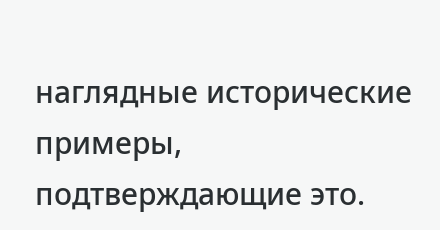наглядные исторические примеры, подтверждающие это.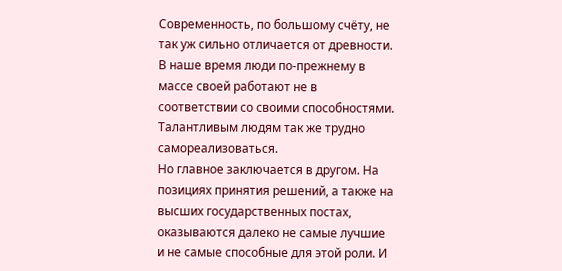Современность, по большому счёту, не так уж сильно отличается от древности. В наше время люди по-прежнему в массе своей работают не в соответствии со своими способностями. Талантливым людям так же трудно самореализоваться.
Но главное заключается в другом. На позициях принятия решений, а также на высших государственных постах, оказываются далеко не самые лучшие и не самые способные для этой роли. И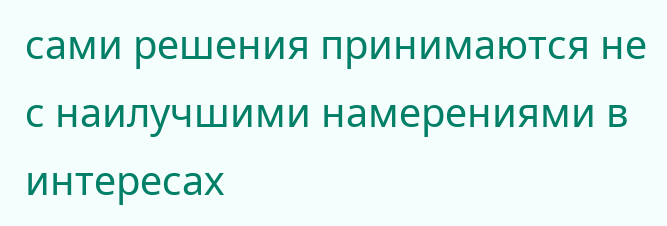сами решения принимаются не с наилучшими намерениями в интересах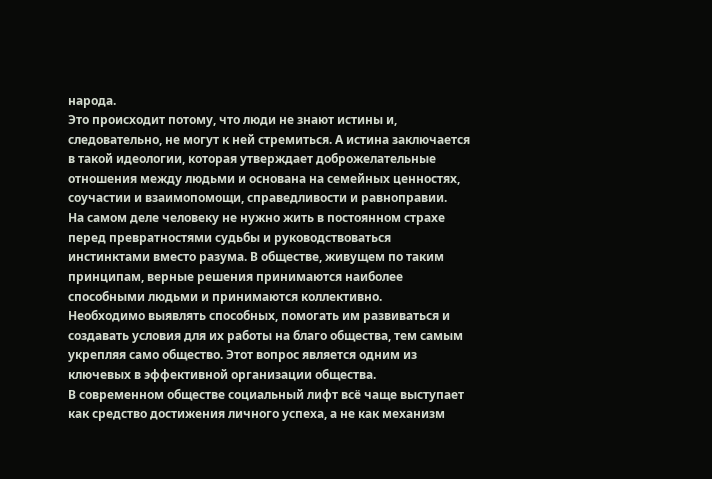народа.
Это происходит потому, что люди не знают истины и, следовательно, не могут к ней стремиться. А истина заключается в такой идеологии, которая утверждает доброжелательные отношения между людьми и основана на семейных ценностях, соучастии и взаимопомощи, справедливости и равноправии.
На самом деле человеку не нужно жить в постоянном страхе перед превратностями судьбы и руководствоваться инстинктами вместо разума. В обществе, живущем по таким принципам, верные решения принимаются наиболее способными людьми и принимаются коллективно.
Необходимо выявлять способных, помогать им развиваться и создавать условия для их работы на благо общества, тем самым укрепляя само общество. Этот вопрос является одним из ключевых в эффективной организации общества.
В современном обществе социальный лифт всё чаще выступает как средство достижения личного успеха, а не как механизм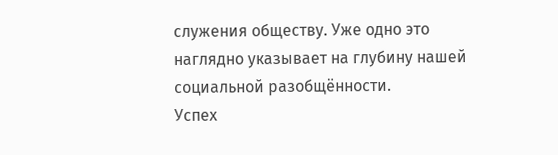служения обществу. Уже одно это наглядно указывает на глубину нашей социальной разобщённости.
Успех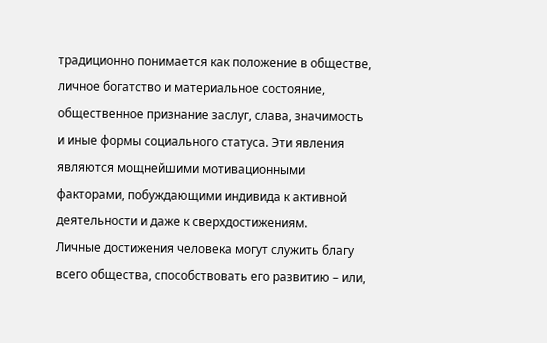традиционно понимается как положение в обществе, личное богатство и материальное состояние, общественное признание заслуг, слава, значимость и иные формы социального статуса. Эти явления являются мощнейшими мотивационными факторами, побуждающими индивида к активной деятельности и даже к сверхдостижениям.
Личные достижения человека могут служить благу всего общества, способствовать его развитию – или,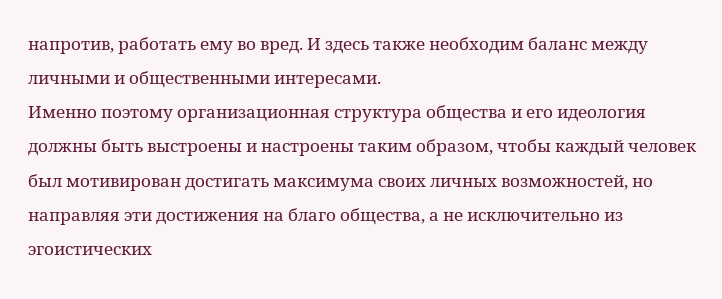напротив, работать ему во вред. И здесь также необходим баланс между личными и общественными интересами.
Именно поэтому организационная структура общества и его идеология должны быть выстроены и настроены таким образом, чтобы каждый человек был мотивирован достигать максимума своих личных возможностей, но направляя эти достижения на благо общества, а не исключительно из эгоистических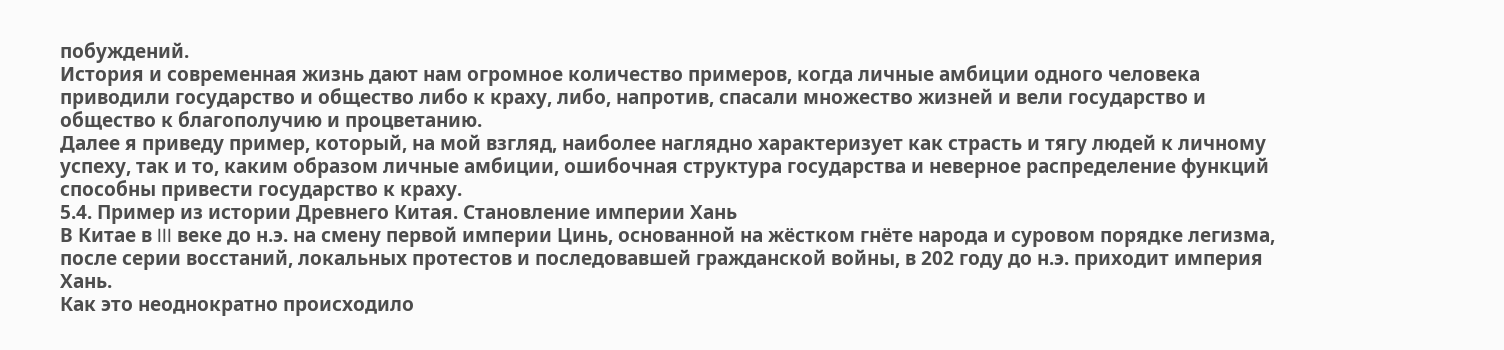побуждений.
История и современная жизнь дают нам огромное количество примеров, когда личные амбиции одного человека приводили государство и общество либо к краху, либо, напротив, спасали множество жизней и вели государство и общество к благополучию и процветанию.
Далее я приведу пример, который, на мой взгляд, наиболее наглядно характеризует как страсть и тягу людей к личному успеху, так и то, каким образом личные амбиции, ошибочная структура государства и неверное распределение функций способны привести государство к краху.
5.4. Пример из истории Древнего Китая. Становление империи Хань
В Китае в III веке до н.э. на смену первой империи Цинь, основанной на жёстком гнёте народа и суровом порядке легизма, после серии восстаний, локальных протестов и последовавшей гражданской войны, в 202 году до н.э. приходит империя Хань.
Как это неоднократно происходило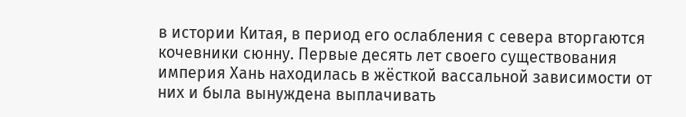в истории Китая, в период его ослабления с севера вторгаются кочевники сюнну. Первые десять лет своего существования империя Хань находилась в жёсткой вассальной зависимости от них и была вынуждена выплачивать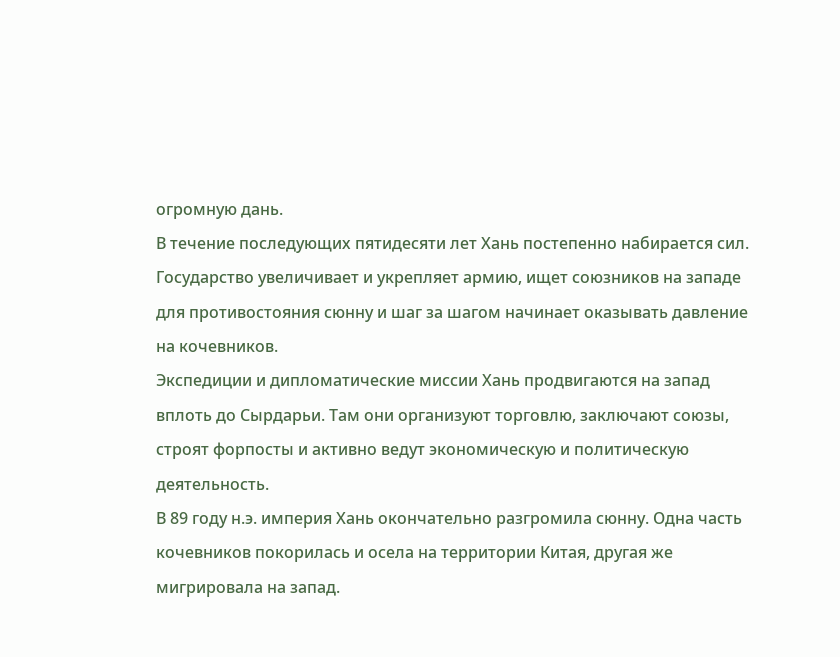огромную дань.
В течение последующих пятидесяти лет Хань постепенно набирается сил. Государство увеличивает и укрепляет армию, ищет союзников на западе для противостояния сюнну и шаг за шагом начинает оказывать давление на кочевников.
Экспедиции и дипломатические миссии Хань продвигаются на запад вплоть до Сырдарьи. Там они организуют торговлю, заключают союзы, строят форпосты и активно ведут экономическую и политическую деятельность.
В 89 году н.э. империя Хань окончательно разгромила сюнну. Одна часть кочевников покорилась и осела на территории Китая, другая же мигрировала на запад.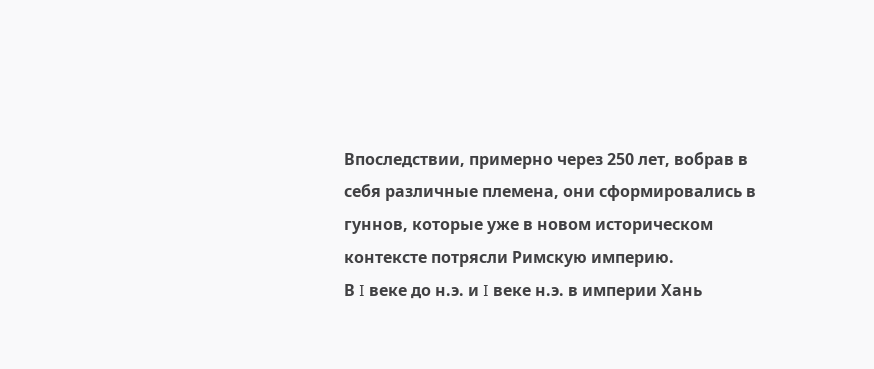Впоследствии, примерно через 250 лет, вобрав в себя различные племена, они сформировались в гуннов, которые уже в новом историческом контексте потрясли Римскую империю.
В I веке до н.э. и I веке н.э. в империи Хань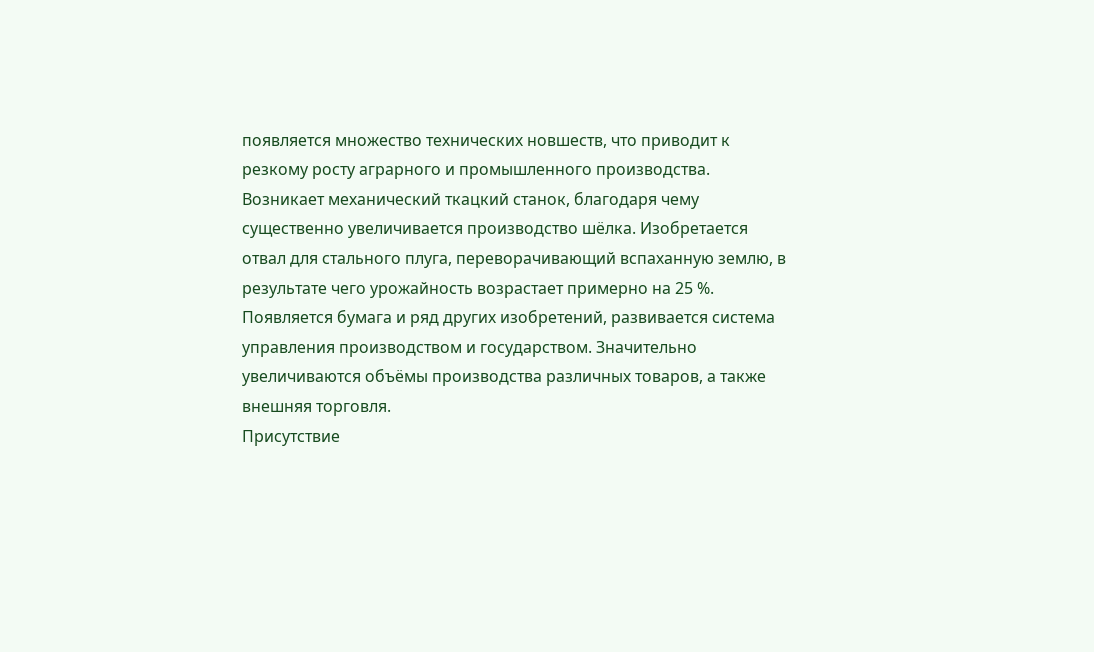появляется множество технических новшеств, что приводит к резкому росту аграрного и промышленного производства. Возникает механический ткацкий станок, благодаря чему существенно увеличивается производство шёлка. Изобретается отвал для стального плуга, переворачивающий вспаханную землю, в результате чего урожайность возрастает примерно на 25 %.
Появляется бумага и ряд других изобретений, развивается система управления производством и государством. Значительно увеличиваются объёмы производства различных товаров, а также внешняя торговля.
Присутствие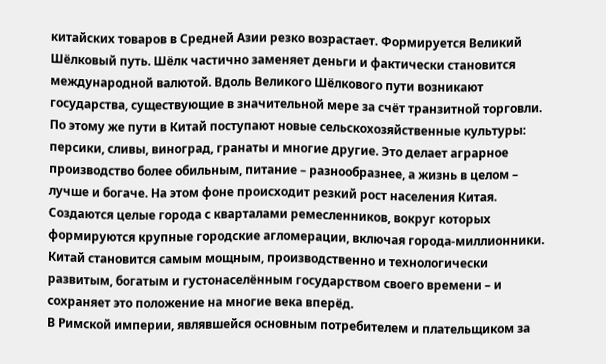китайских товаров в Средней Азии резко возрастает. Формируется Великий Шёлковый путь. Шёлк частично заменяет деньги и фактически становится международной валютой. Вдоль Великого Шёлкового пути возникают государства, существующие в значительной мере за счёт транзитной торговли.
По этому же пути в Китай поступают новые сельскохозяйственные культуры: персики, сливы, виноград, гранаты и многие другие. Это делает аграрное производство более обильным, питание – разнообразнее, а жизнь в целом – лучше и богаче. На этом фоне происходит резкий рост населения Китая.
Создаются целые города с кварталами ремесленников, вокруг которых формируются крупные городские агломерации, включая города-миллионники. Китай становится самым мощным, производственно и технологически развитым, богатым и густонаселённым государством своего времени – и сохраняет это положение на многие века вперёд.
В Римской империи, являвшейся основным потребителем и плательщиком за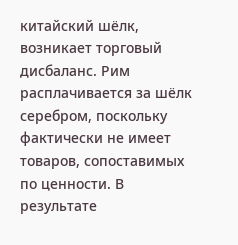китайский шёлк, возникает торговый дисбаланс. Рим расплачивается за шёлк серебром, поскольку фактически не имеет товаров, сопоставимых по ценности. В результате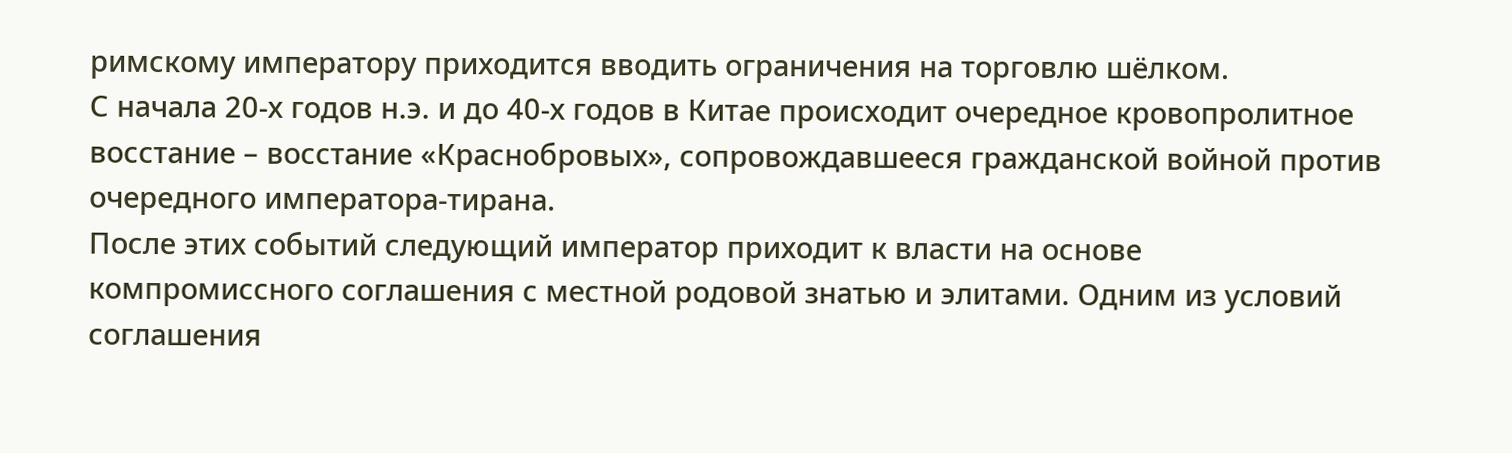римскому императору приходится вводить ограничения на торговлю шёлком.
С начала 20-х годов н.э. и до 40-х годов в Китае происходит очередное кровопролитное восстание – восстание «Краснобровых», сопровождавшееся гражданской войной против очередного императора-тирана.
После этих событий следующий император приходит к власти на основе компромиссного соглашения с местной родовой знатью и элитами. Одним из условий соглашения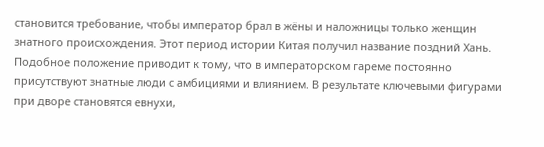становится требование, чтобы император брал в жёны и наложницы только женщин знатного происхождения. Этот период истории Китая получил название поздний Хань.
Подобное положение приводит к тому, что в императорском гареме постоянно присутствуют знатные люди с амбициями и влиянием. В результате ключевыми фигурами при дворе становятся евнухи,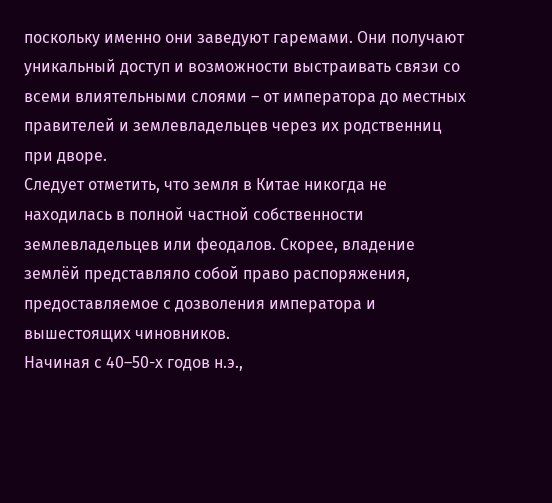поскольку именно они заведуют гаремами. Они получают уникальный доступ и возможности выстраивать связи со всеми влиятельными слоями – от императора до местных правителей и землевладельцев через их родственниц при дворе.
Следует отметить, что земля в Китае никогда не находилась в полной частной собственности землевладельцев или феодалов. Скорее, владение землёй представляло собой право распоряжения, предоставляемое с дозволения императора и вышестоящих чиновников.
Начиная с 40–50-х годов н.э.,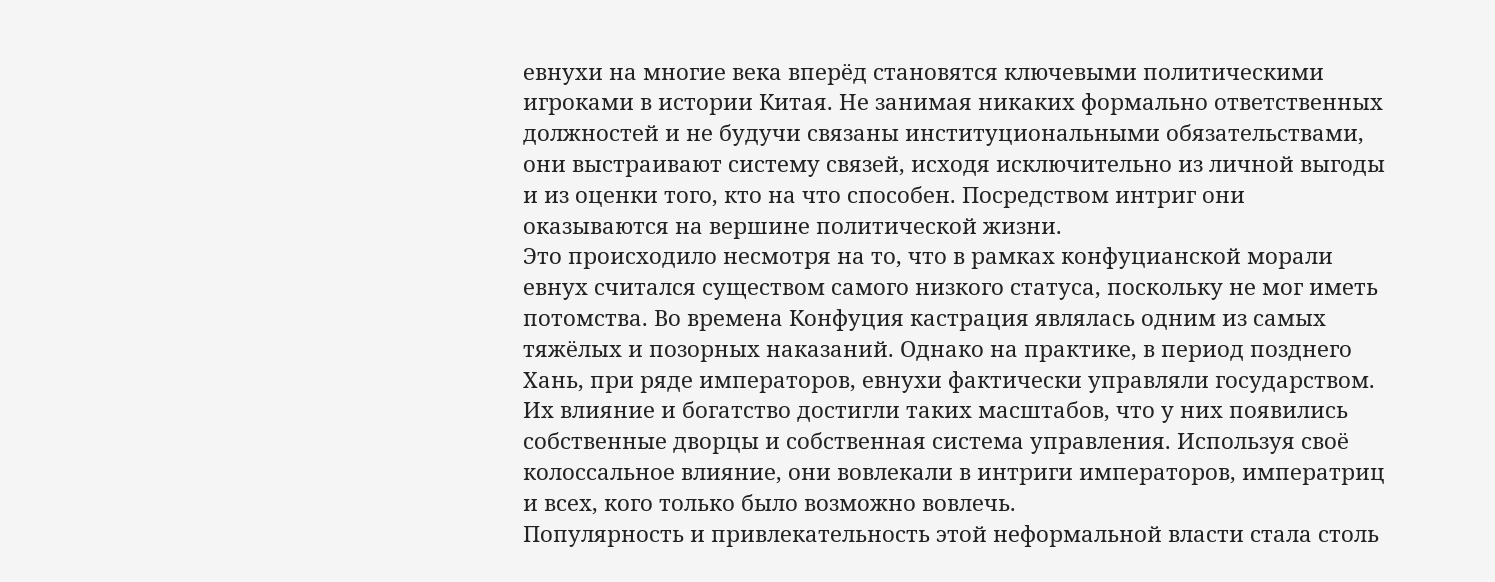евнухи на многие века вперёд становятся ключевыми политическими игроками в истории Китая. Не занимая никаких формально ответственных должностей и не будучи связаны институциональными обязательствами, они выстраивают систему связей, исходя исключительно из личной выгоды и из оценки того, кто на что способен. Посредством интриг они оказываются на вершине политической жизни.
Это происходило несмотря на то, что в рамках конфуцианской морали евнух считался существом самого низкого статуса, поскольку не мог иметь потомства. Во времена Конфуция кастрация являлась одним из самых тяжёлых и позорных наказаний. Однако на практике, в период позднего Хань, при ряде императоров, евнухи фактически управляли государством.
Их влияние и богатство достигли таких масштабов, что у них появились собственные дворцы и собственная система управления. Используя своё колоссальное влияние, они вовлекали в интриги императоров, императриц и всех, кого только было возможно вовлечь.
Популярность и привлекательность этой неформальной власти стала столь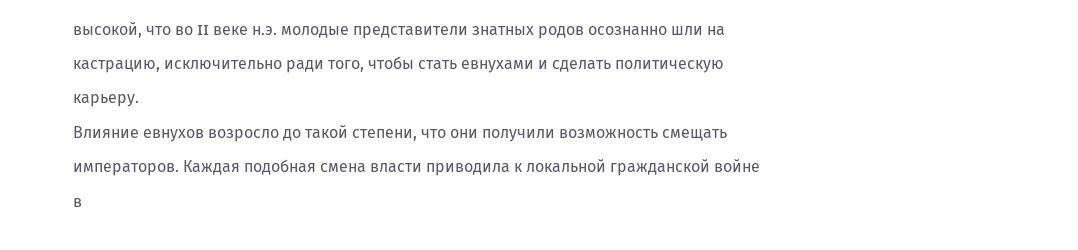высокой, что во II веке н.э. молодые представители знатных родов осознанно шли на кастрацию, исключительно ради того, чтобы стать евнухами и сделать политическую карьеру.
Влияние евнухов возросло до такой степени, что они получили возможность смещать императоров. Каждая подобная смена власти приводила к локальной гражданской войне в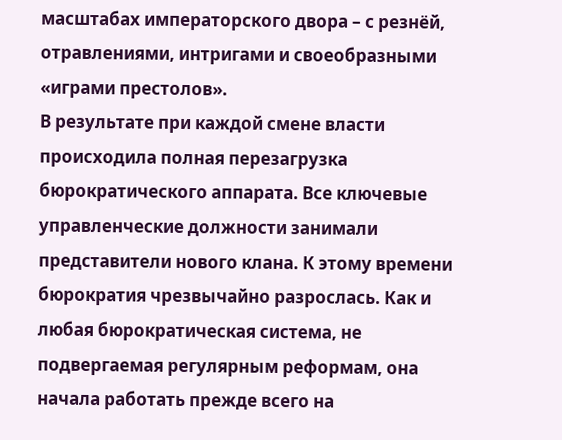масштабах императорского двора – с резнёй, отравлениями, интригами и своеобразными «играми престолов».
В результате при каждой смене власти происходила полная перезагрузка бюрократического аппарата. Все ключевые управленческие должности занимали представители нового клана. К этому времени бюрократия чрезвычайно разрослась. Как и любая бюрократическая система, не подвергаемая регулярным реформам, она начала работать прежде всего на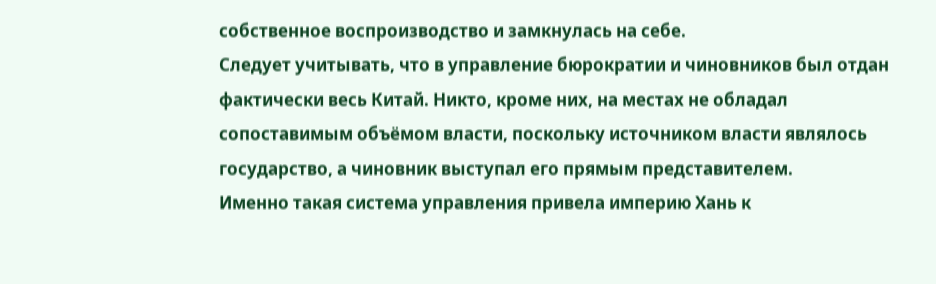собственное воспроизводство и замкнулась на себе.
Следует учитывать, что в управление бюрократии и чиновников был отдан фактически весь Китай. Никто, кроме них, на местах не обладал сопоставимым объёмом власти, поскольку источником власти являлось государство, а чиновник выступал его прямым представителем.
Именно такая система управления привела империю Хань к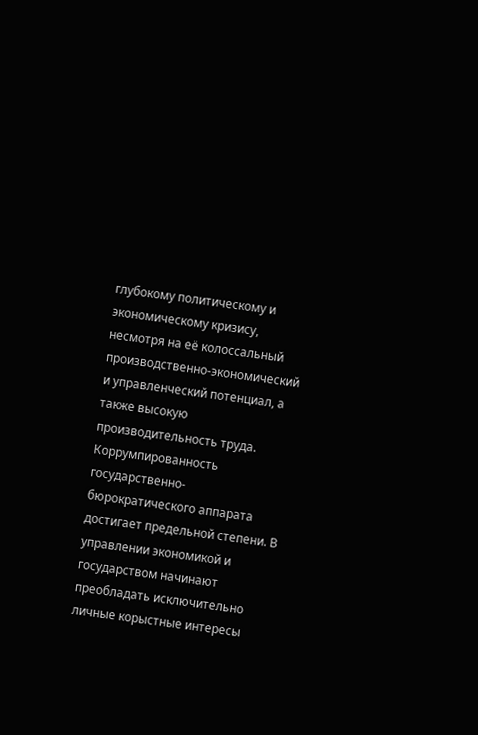глубокому политическому и экономическому кризису, несмотря на её колоссальный производственно-экономический и управленческий потенциал, а также высокую производительность труда.
Коррумпированность государственно-бюрократического аппарата достигает предельной степени. В управлении экономикой и государством начинают преобладать исключительно личные корыстные интересы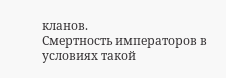кланов.
Смертность императоров в условиях такой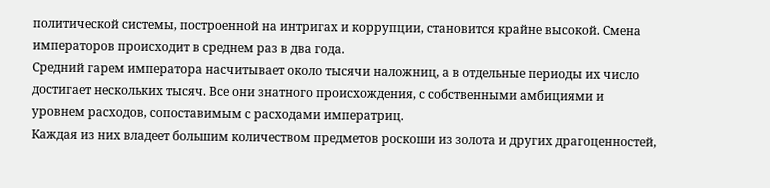политической системы, построенной на интригах и коррупции, становится крайне высокой. Смена императоров происходит в среднем раз в два года.
Средний гарем императора насчитывает около тысячи наложниц, а в отдельные периоды их число достигает нескольких тысяч. Все они знатного происхождения, с собственными амбициями и уровнем расходов, сопоставимым с расходами императриц.
Каждая из них владеет большим количеством предметов роскоши из золота и других драгоценностей,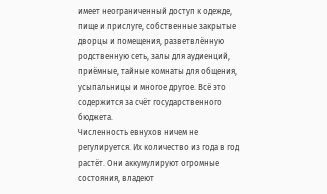имеет неограниченный доступ к одежде, пище и прислуге, собственные закрытые дворцы и помещения, разветвлённую родственную сеть, залы для аудиенций, приёмные, тайные комнаты для общения, усыпальницы и многое другое. Всё это содержится за счёт государственного бюджета.
Численность евнухов ничем не регулируется. Их количество из года в год растёт. Они аккумулируют огромные состояния, владеют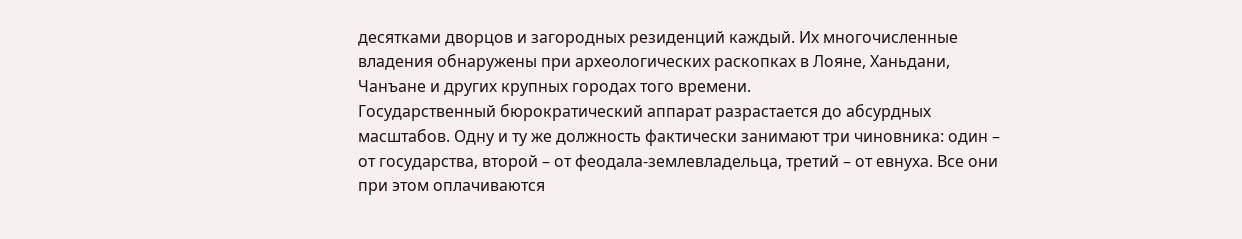десятками дворцов и загородных резиденций каждый. Их многочисленные владения обнаружены при археологических раскопках в Лояне, Ханьдани, Чанъане и других крупных городах того времени.
Государственный бюрократический аппарат разрастается до абсурдных масштабов. Одну и ту же должность фактически занимают три чиновника: один – от государства, второй – от феодала-землевладельца, третий – от евнуха. Все они при этом оплачиваются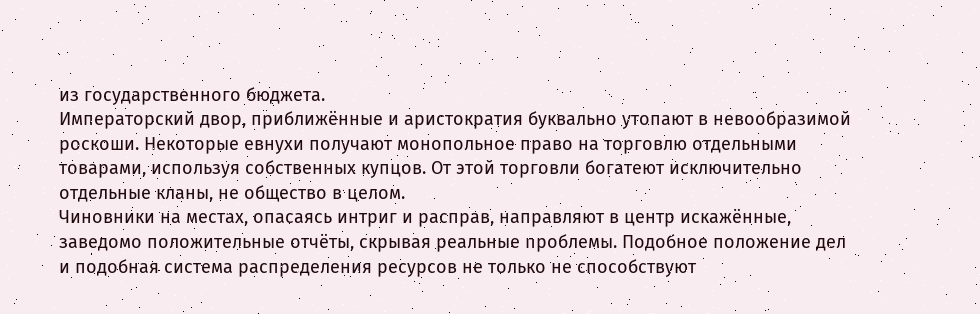из государственного бюджета.
Императорский двор, приближённые и аристократия буквально утопают в невообразимой роскоши. Некоторые евнухи получают монопольное право на торговлю отдельными товарами, используя собственных купцов. От этой торговли богатеют исключительно отдельные кланы, не общество в целом.
Чиновники на местах, опасаясь интриг и расправ, направляют в центр искажённые, заведомо положительные отчёты, скрывая реальные проблемы. Подобное положение дел и подобная система распределения ресурсов не только не способствуют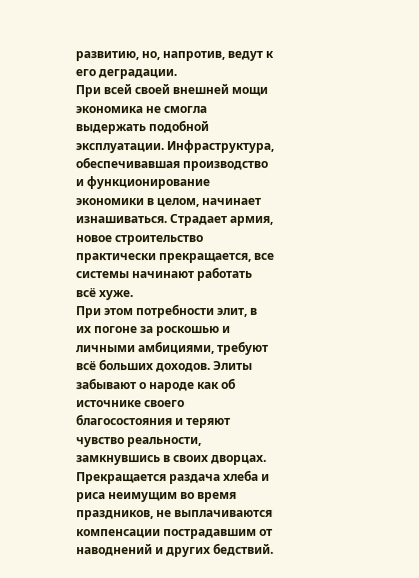развитию, но, напротив, ведут к его деградации.
При всей своей внешней мощи экономика не смогла выдержать подобной эксплуатации. Инфраструктура, обеспечивавшая производство и функционирование экономики в целом, начинает изнашиваться. Страдает армия, новое строительство практически прекращается, все системы начинают работать всё хуже.
При этом потребности элит, в их погоне за роскошью и личными амбициями, требуют всё больших доходов. Элиты забывают о народе как об источнике своего благосостояния и теряют чувство реальности, замкнувшись в своих дворцах.
Прекращается раздача хлеба и риса неимущим во время праздников, не выплачиваются компенсации пострадавшим от наводнений и других бедствий.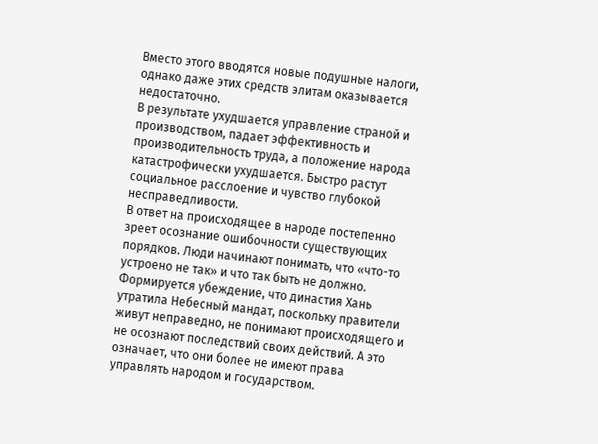Вместо этого вводятся новые подушные налоги, однако даже этих средств элитам оказывается недостаточно.
В результате ухудшается управление страной и производством, падает эффективность и производительность труда, а положение народа катастрофически ухудшается. Быстро растут социальное расслоение и чувство глубокой несправедливости.
В ответ на происходящее в народе постепенно зреет осознание ошибочности существующих порядков. Люди начинают понимать, что «что-то устроено не так» и что так быть не должно.
Формируется убеждение, что династия Хань утратила Небесный мандат, поскольку правители живут неправедно, не понимают происходящего и не осознают последствий своих действий. А это означает, что они более не имеют права управлять народом и государством.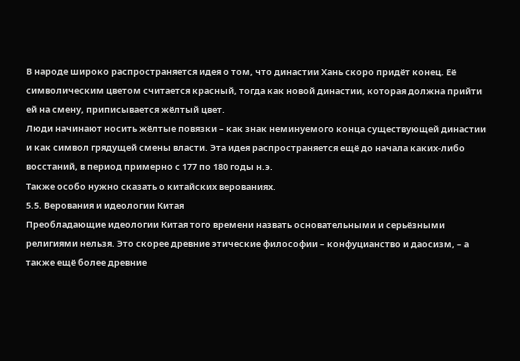В народе широко распространяется идея о том, что династии Хань скоро придёт конец. Её символическим цветом считается красный, тогда как новой династии, которая должна прийти ей на смену, приписывается жёлтый цвет.
Люди начинают носить жёлтые повязки – как знак неминуемого конца существующей династии и как символ грядущей смены власти. Эта идея распространяется ещё до начала каких-либо восстаний, в период примерно с 177 по 180 годы н.э.
Также особо нужно сказать о китайских верованиях.
5.5. Верования и идеологии Китая
Преобладающие идеологии Китая того времени назвать основательными и серьёзными религиями нельзя. Это скорее древние этические философии – конфуцианство и даосизм, – а также ещё более древние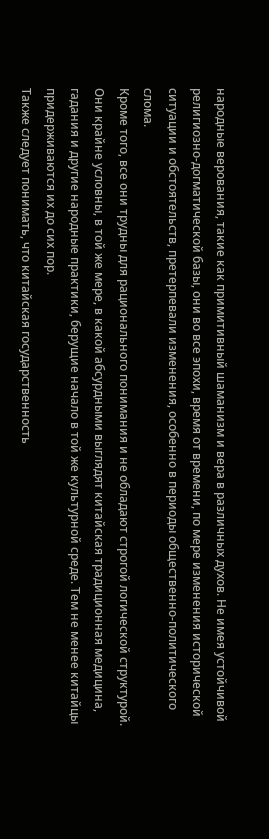народные верования, такие как примитивный шаманизм и вера в различных духов. Не имея устойчивой религиозно-догматической базы, они во все эпохи, время от времени, по мере изменения исторической ситуации и обстоятельств, претерпевали изменения, особенно в периоды общественно-политического слома.
Кроме того, все они трудны для рационального понимания и не обладают строгой логической структурой. Они крайне условны, в той же мере, в какой абсурдными выглядят китайская традиционная медицина, гадания и другие народные практики, берущие начало в той же культурной среде. Тем не менее китайцы придерживаются их до сих пор.
Также следует понимать, что китайская государственность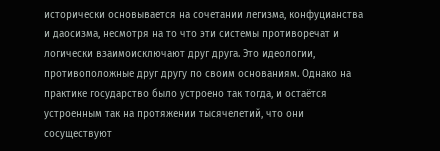исторически основывается на сочетании легизма, конфуцианства и даосизма, несмотря на то что эти системы противоречат и логически взаимоисключают друг друга. Это идеологии, противоположные друг другу по своим основаниям. Однако на практике государство было устроено так тогда, и остаётся устроенным так на протяжении тысячелетий, что они сосуществуют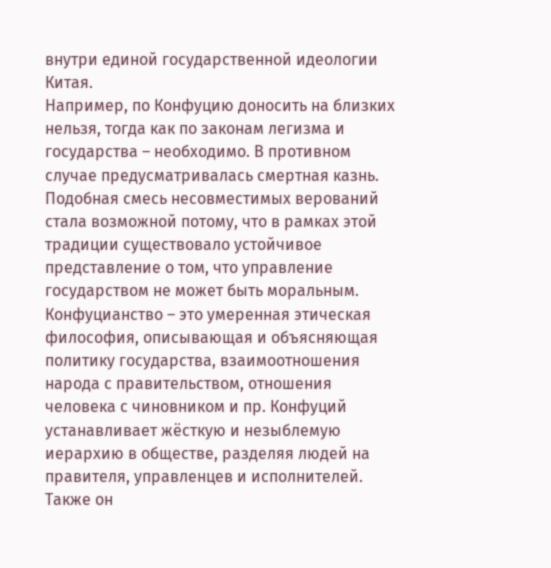внутри единой государственной идеологии Китая.
Например, по Конфуцию доносить на близких нельзя, тогда как по законам легизма и государства – необходимо. В противном случае предусматривалась смертная казнь. Подобная смесь несовместимых верований стала возможной потому, что в рамках этой традиции существовало устойчивое представление о том, что управление государством не может быть моральным.
Конфуцианство – это умеренная этическая философия, описывающая и объясняющая политику государства, взаимоотношения народа с правительством, отношения человека с чиновником и пр. Конфуций устанавливает жёсткую и незыблемую иерархию в обществе, разделяя людей на правителя, управленцев и исполнителей.
Также он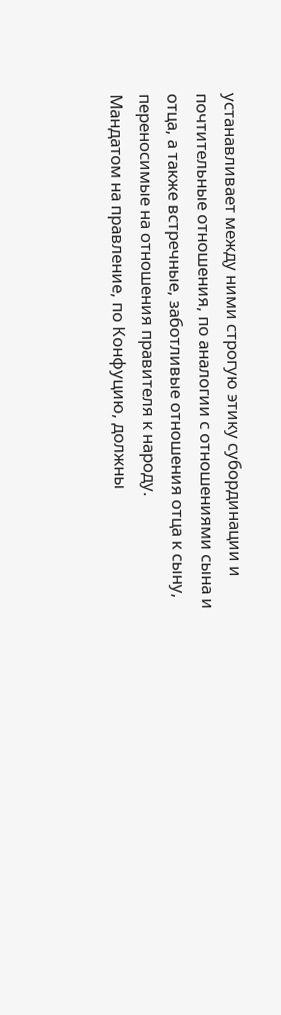устанавливает между ними строгую этику субординации и почтительные отношения, по аналогии с отношениями сына и отца, а также встречные, заботливые отношения отца к сыну, переносимые на отношения правителя к народу.
Мандатом на правление, по Конфуцию, должны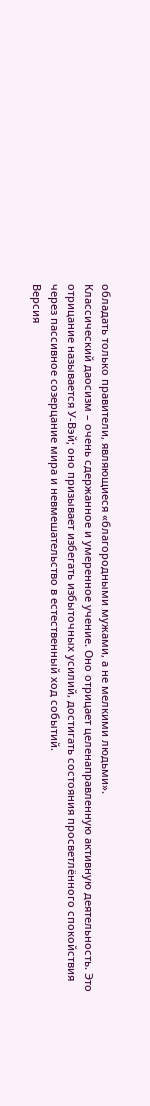обладать только правители, являющиеся «благородными мужами, а не мелкими людьми».
Классический даосизм – очень сдержанное и умеренное учение. Оно отрицает целенаправленную активную деятельность. Это отрицание называется У-Вэй; оно призывает избегать избыточных усилий, достигать состояния просветлённого спокойствия через пассивное созерцание мира и невмешательство в естественный ход событий.
Версия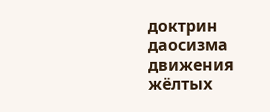доктрин даосизма движения жёлтых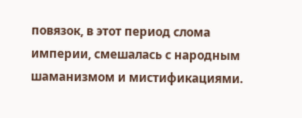повязок, в этот период слома империи, смешалась с народным шаманизмом и мистификациями.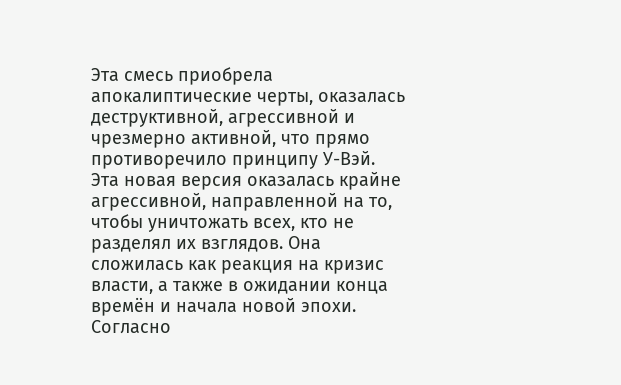Эта смесь приобрела апокалиптические черты, оказалась деструктивной, агрессивной и чрезмерно активной, что прямо противоречило принципу У-Вэй.
Эта новая версия оказалась крайне агрессивной, направленной на то, чтобы уничтожать всех, кто не разделял их взглядов. Она сложилась как реакция на кризис власти, а также в ожидании конца времён и начала новой эпохи. Согласно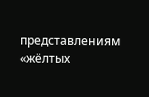представлениям «жёлтых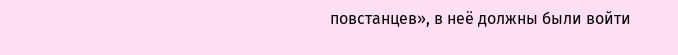повстанцев», в неё должны были войти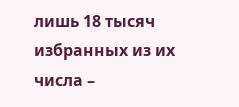лишь 18 тысяч избранных из их числа –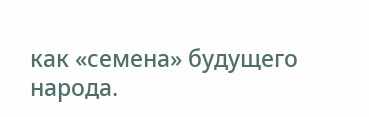как «семена» будущего народа.